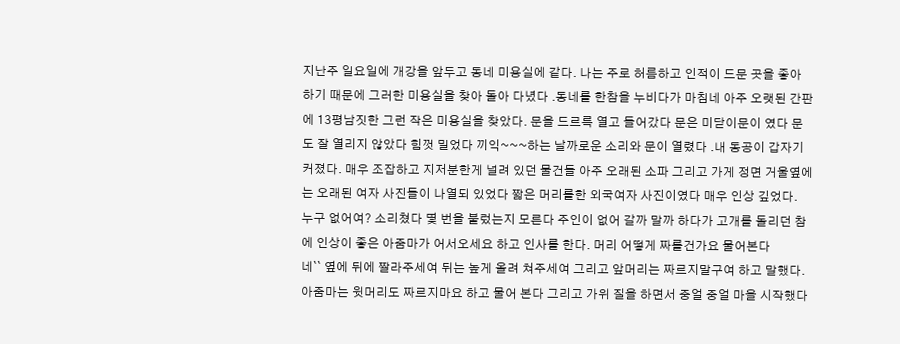지난주 일요일에 개강을 앞두고 동네 미용실에 같다. 나는 주로 허름하고 인적이 드문 곳을 좋아 하기 때문에 그러한 미용실을 찾아 돌아 다녔다 .동네를 한참을 누비다가 마침네 아주 오랫된 간판에 13평남짓한 그런 작은 미용실을 찾았다. 문을 드르륵 열고 들어갔다 문은 미닫이문이 였다 문도 잘 열리지 않았다 힘껏 밀었다 끼익~~~하는 날까로운 소리와 문이 열렸다 .내 동공이 갑자기 커졌다. 매우 조잡하고 지저분한게 널려 있던 물건들 아주 오래된 소파 그리고 가게 정면 거울옆에는 오래된 여자 사진들이 나열되 있었다 짧은 머리를한 외국여자 사진이였다 매우 인상 깊었다.
누구 없어여? 소리쳤다 몇 번을 불렀는지 모른다 주인이 없어 갈까 말까 하다가 고개를 돌리던 참에 인상이 좋은 아줌마가 어서오세요 하고 인사를 한다. 머리 어떻게 짜를건가요 물어본다
네`` 옆에 뒤에 짤라주세여 뒤는 높게 올려 쳐주세여 그리고 앞머리는 짜르지말구여 하고 말했다. 아줌마는 윗머리도 짜르지마요 하고 물어 본다 그리고 가위 질을 하면서 중얼 중얼 마을 시작했다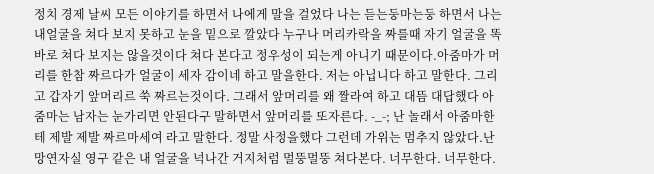정치 경제 날씨 모든 이야기를 하면서 나에게 말을 걸었다 나는 듣는둥마는둥 하면서 나는 내얼굴을 쳐다 보지 못하고 눈을 밑으로 깔았다 누구나 머리카락을 짜를때 자기 얼굴을 똑바로 쳐다 보지는 않을것이다 쳐다 본다고 정우성이 되는게 아니기 때문이다.아줌마가 머리를 한참 짜르다가 얼굴이 세자 감이네 하고 말을한다. 저는 아닙니다 하고 말한다. 그리고 갑자기 앞머리르 쑥 짜르는것이다. 그래서 앞머리를 왜 짤라여 하고 대뜸 대답했다 아줌마는 남자는 눈가리면 안된다구 말하면서 앞머리를 또자른다. -_-; 난 놀래서 아줌마한테 제발 제발 짜르마세여 라고 말한다. 정말 사정을했다 그런데 가위는 멈추지 않았다.난 망연자실 영구 같은 내 얼굴을 넉나간 거지처럼 멀뚱멀뚱 쳐다본다. 너무한다. 너무한다.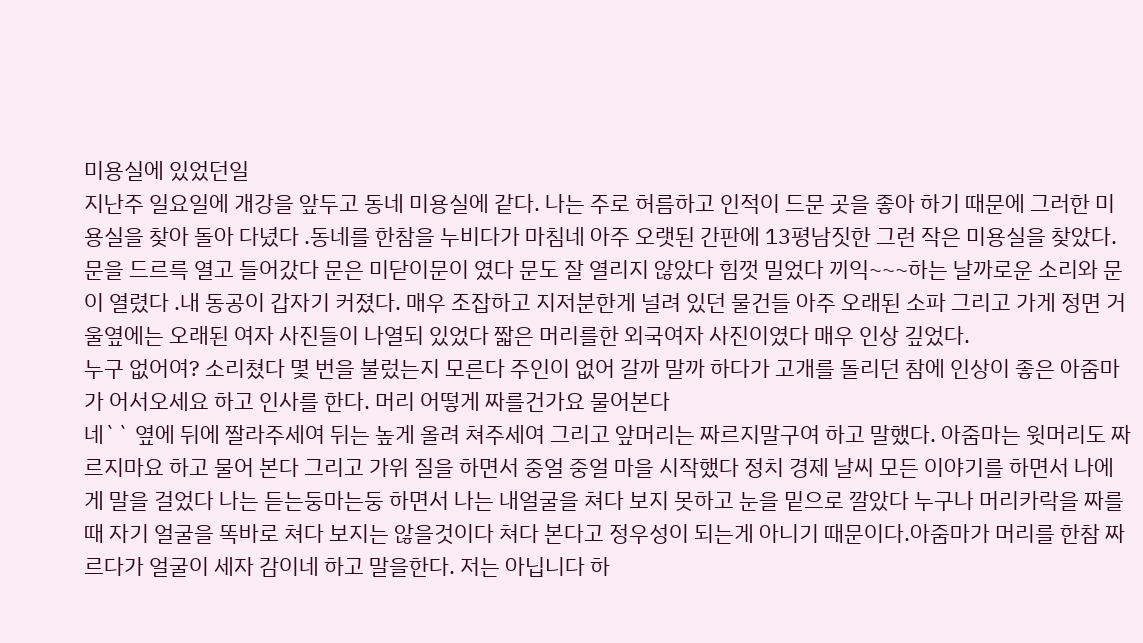미용실에 있었던일
지난주 일요일에 개강을 앞두고 동네 미용실에 같다. 나는 주로 허름하고 인적이 드문 곳을 좋아 하기 때문에 그러한 미용실을 찾아 돌아 다녔다 .동네를 한참을 누비다가 마침네 아주 오랫된 간판에 13평남짓한 그런 작은 미용실을 찾았다. 문을 드르륵 열고 들어갔다 문은 미닫이문이 였다 문도 잘 열리지 않았다 힘껏 밀었다 끼익~~~하는 날까로운 소리와 문이 열렸다 .내 동공이 갑자기 커졌다. 매우 조잡하고 지저분한게 널려 있던 물건들 아주 오래된 소파 그리고 가게 정면 거울옆에는 오래된 여자 사진들이 나열되 있었다 짧은 머리를한 외국여자 사진이였다 매우 인상 깊었다.
누구 없어여? 소리쳤다 몇 번을 불렀는지 모른다 주인이 없어 갈까 말까 하다가 고개를 돌리던 참에 인상이 좋은 아줌마가 어서오세요 하고 인사를 한다. 머리 어떻게 짜를건가요 물어본다
네`` 옆에 뒤에 짤라주세여 뒤는 높게 올려 쳐주세여 그리고 앞머리는 짜르지말구여 하고 말했다. 아줌마는 윗머리도 짜르지마요 하고 물어 본다 그리고 가위 질을 하면서 중얼 중얼 마을 시작했다 정치 경제 날씨 모든 이야기를 하면서 나에게 말을 걸었다 나는 듣는둥마는둥 하면서 나는 내얼굴을 쳐다 보지 못하고 눈을 밑으로 깔았다 누구나 머리카락을 짜를때 자기 얼굴을 똑바로 쳐다 보지는 않을것이다 쳐다 본다고 정우성이 되는게 아니기 때문이다.아줌마가 머리를 한참 짜르다가 얼굴이 세자 감이네 하고 말을한다. 저는 아닙니다 하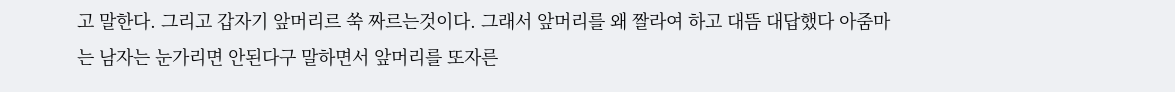고 말한다. 그리고 갑자기 앞머리르 쑥 짜르는것이다. 그래서 앞머리를 왜 짤라여 하고 대뜸 대답했다 아줌마는 남자는 눈가리면 안된다구 말하면서 앞머리를 또자른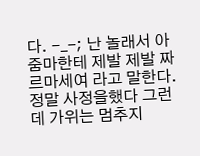다. -_-; 난 놀래서 아줌마한테 제발 제발 짜르마세여 라고 말한다. 정말 사정을했다 그런데 가위는 멈추지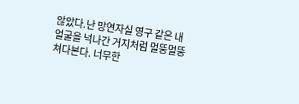않았다.난 망연자실 영구 같은 내 얼굴을 넉나간 거지처럼 멀뚱멀뚱 쳐다본다. 너무한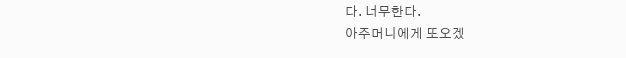다. 너무한다.
아주머니에게 또오겠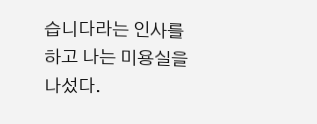습니다라는 인사를 하고 나는 미용실을 나섰다.